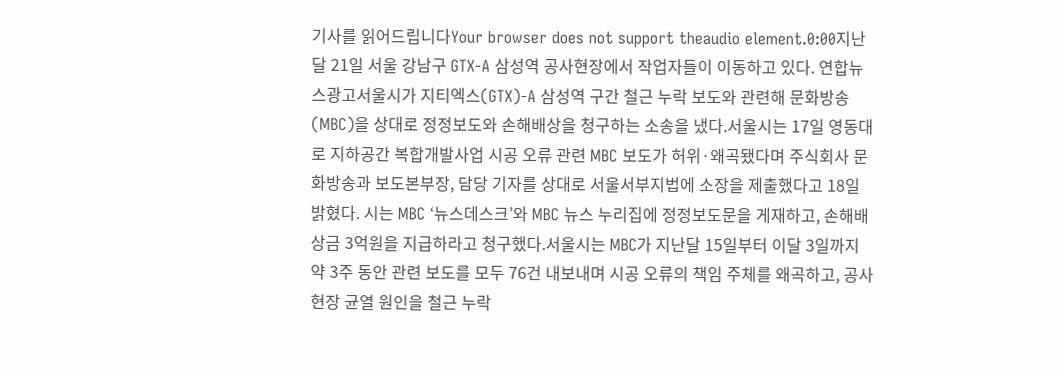기사를 읽어드립니다Your browser does not support theaudio element.0:00지난달 21일 서울 강남구 GTX-A 삼성역 공사현장에서 작업자들이 이동하고 있다. 연합뉴스광고서울시가 지티엑스(GTX)-A 삼성역 구간 철근 누락 보도와 관련해 문화방송(MBC)을 상대로 정정보도와 손해배상을 청구하는 소송을 냈다.서울시는 17일 영동대로 지하공간 복합개발사업 시공 오류 관련 MBC 보도가 허위·왜곡됐다며 주식회사 문화방송과 보도본부장, 담당 기자를 상대로 서울서부지법에 소장을 제출했다고 18일 밝혔다. 시는 MBC ‘뉴스데스크’와 MBC 뉴스 누리집에 정정보도문을 게재하고, 손해배상금 3억원을 지급하라고 청구했다.서울시는 MBC가 지난달 15일부터 이달 3일까지 약 3주 동안 관련 보도를 모두 76건 내보내며 시공 오류의 책임 주체를 왜곡하고, 공사 현장 균열 원인을 철근 누락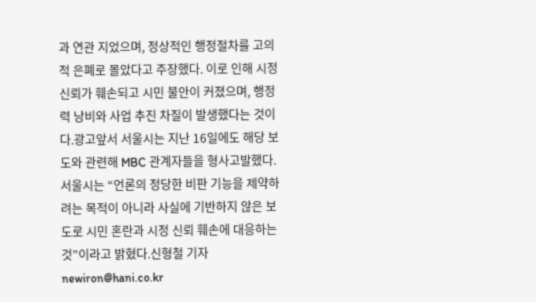과 연관 지었으며, 정상적인 행정절차를 고의적 은폐로 몰았다고 주장했다. 이로 인해 시정 신뢰가 훼손되고 시민 불안이 커졌으며, 행정력 낭비와 사업 추진 차질이 발생했다는 것이다.광고앞서 서울시는 지난 16일에도 해당 보도와 관련해 MBC 관계자들을 형사고발했다. 서울시는 “언론의 정당한 비판 기능을 제약하려는 목적이 아니라 사실에 기반하지 않은 보도로 시민 혼란과 시정 신뢰 훼손에 대응하는 것”이라고 밝혔다.신형철 기자 newiron@hani.co.kr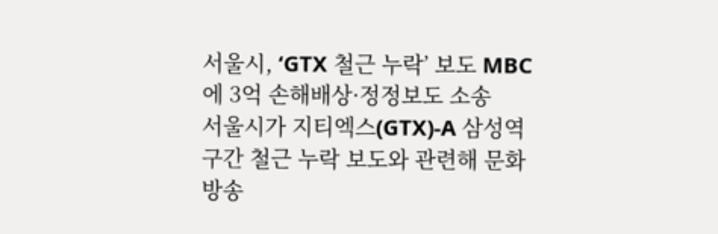서울시, ‘GTX 철근 누락’ 보도 MBC에 3억 손해배상·정정보도 소송
서울시가 지티엑스(GTX)-A 삼성역 구간 철근 누락 보도와 관련해 문화방송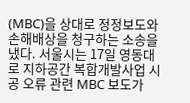(MBC)을 상대로 정정보도와 손해배상을 청구하는 소송을 냈다. 서울시는 17일 영동대로 지하공간 복합개발사업 시공 오류 관련 MBC 보도가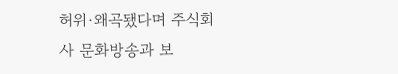허위·왜곡됐다며 주식회사 문화방송과 보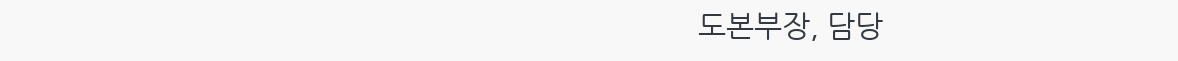도본부장, 담당